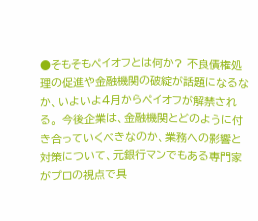●そもそもペイオフとは何か? 不良債権処理の促進や金融機関の破綻が話題になるなか、いよいよ4月からペイオフが解禁される。 今後企業は、金融機関とどのように付き合っていくべきなのか、業務への影響と対策について、元銀行マンでもある専門家がプロの視点で具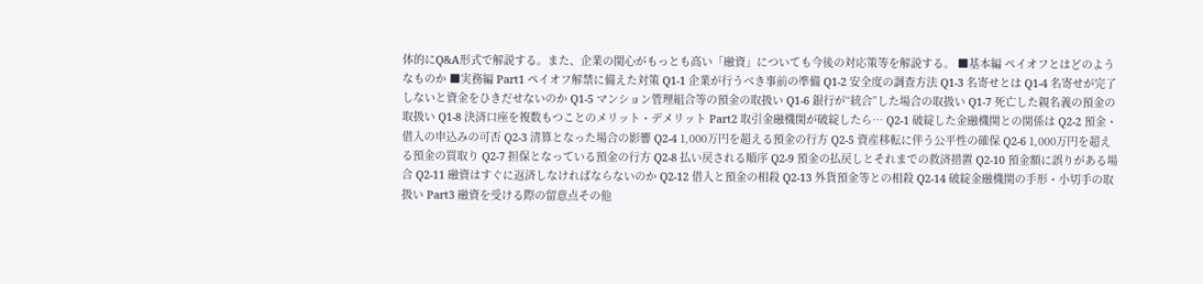体的にQ&A形式で解説する。また、企業の関心がもっとも高い「融資」についても今後の対応策等を解説する。 ■基本編 ペイオフとはどのようなものか ■実務編 Part1 ペイオフ解禁に備えた対策 Q1-1 企業が行うべき事前の準備 Q1-2 安全度の調査方法 Q1-3 名寄せとは Q1-4 名寄せが完了しないと資金をひきだせないのか Q1-5 マンション管理組合等の預金の取扱い Q1-6 銀行が“統合”した場合の取扱い Q1-7 死亡した親名義の預金の取扱い Q1-8 決済口座を複数もつことのメリット・デメリット Part2 取引金融機関が破綻したら… Q2-1 破綻した金融機関との関係は Q2-2 預金・借入の申込みの可否 Q2-3 清算となった場合の影響 Q2-4 1,000万円を超える預金の行方 Q2-5 資産移転に伴う公平性の確保 Q2-6 1,000万円を超える預金の買取り Q2-7 担保となっている預金の行方 Q2-8 払い戻される順序 Q2-9 預金の払戻しとそれまでの救済措置 Q2-10 預金額に誤りがある場合 Q2-11 融資はすぐに返済しなければならないのか Q2-12 借入と預金の相殺 Q2-13 外貨預金等との相殺 Q2-14 破綻金融機関の手形・小切手の取扱い Part3 融資を受ける際の留意点その他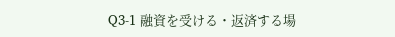Q3-1 融資を受ける・返済する場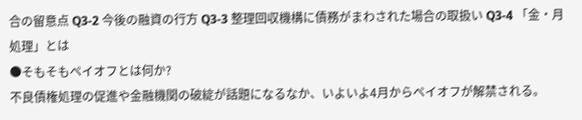合の留意点 Q3-2 今後の融資の行方 Q3-3 整理回収機構に債務がまわされた場合の取扱い Q3-4 「金・月処理」とは
●そもそもペイオフとは何か?
不良債権処理の促進や金融機関の破綻が話題になるなか、いよいよ4月からペイオフが解禁される。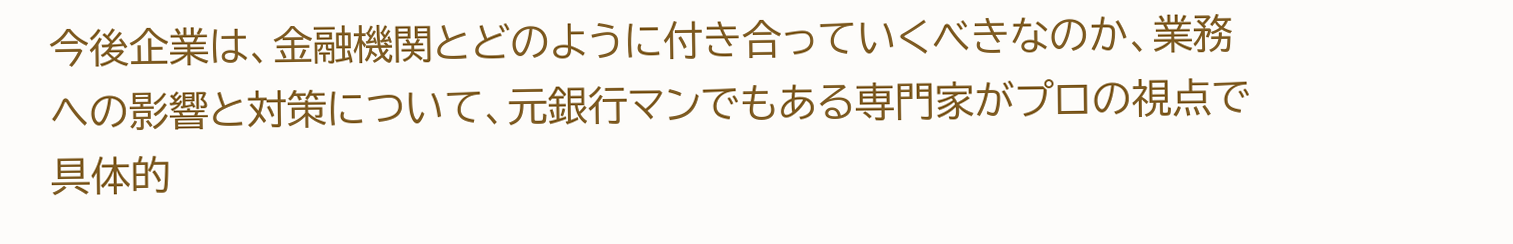今後企業は、金融機関とどのように付き合っていくべきなのか、業務への影響と対策について、元銀行マンでもある専門家がプロの視点で具体的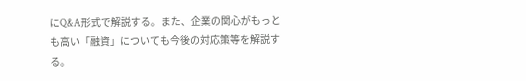にQ&A形式で解説する。また、企業の関心がもっとも高い「融資」についても今後の対応策等を解説する。